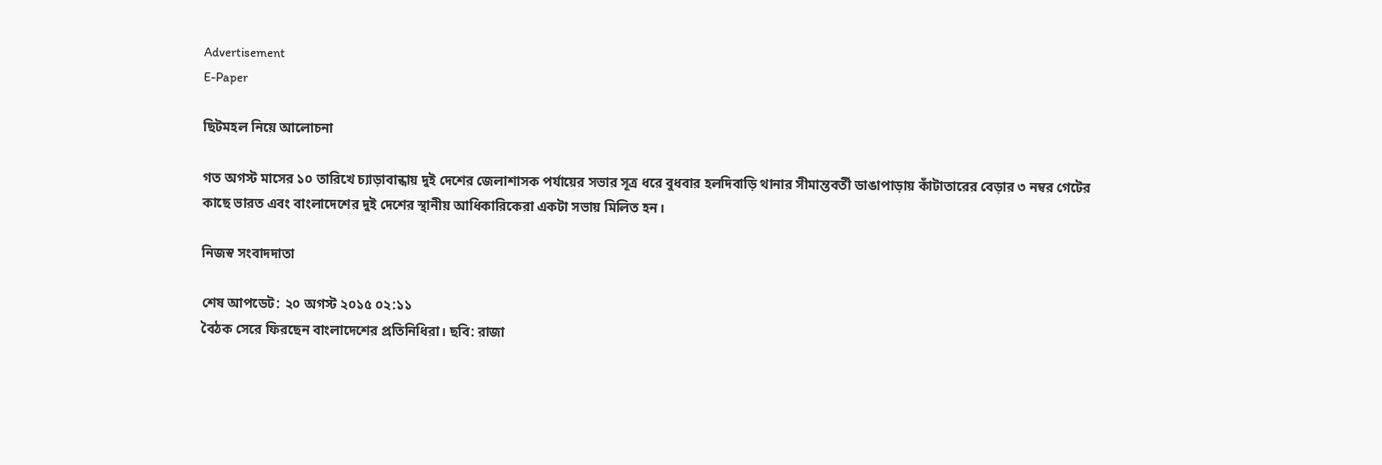Advertisement
E-Paper

ছিটমহল নিয়ে আলোচনা

গত অগস্ট মাসের ১০ তারিখে চ্যাড়াবান্ধায় দুই দেশের জেলাশাসক পর্যায়ের সভার সূত্র ধরে বুধবার হলদিবাড়ি থানার সীমান্তবর্তী ডাঙাপাড়ায় কাঁটাতারের বেড়ার ৩ নম্বর গেটের কাছে ভারত এবং বাংলাদেশের দুই দেশের স্থানীয় আধিকারিকেরা একটা সভায় মিলিত হন।

নিজস্ব সংবাদদাতা

শেষ আপডেট: ২০ অগস্ট ২০১৫ ০২:১১
বৈঠক সেরে ফিরছেন বাংলাদেশের প্রতিনিধিরা। ছবি: রাজা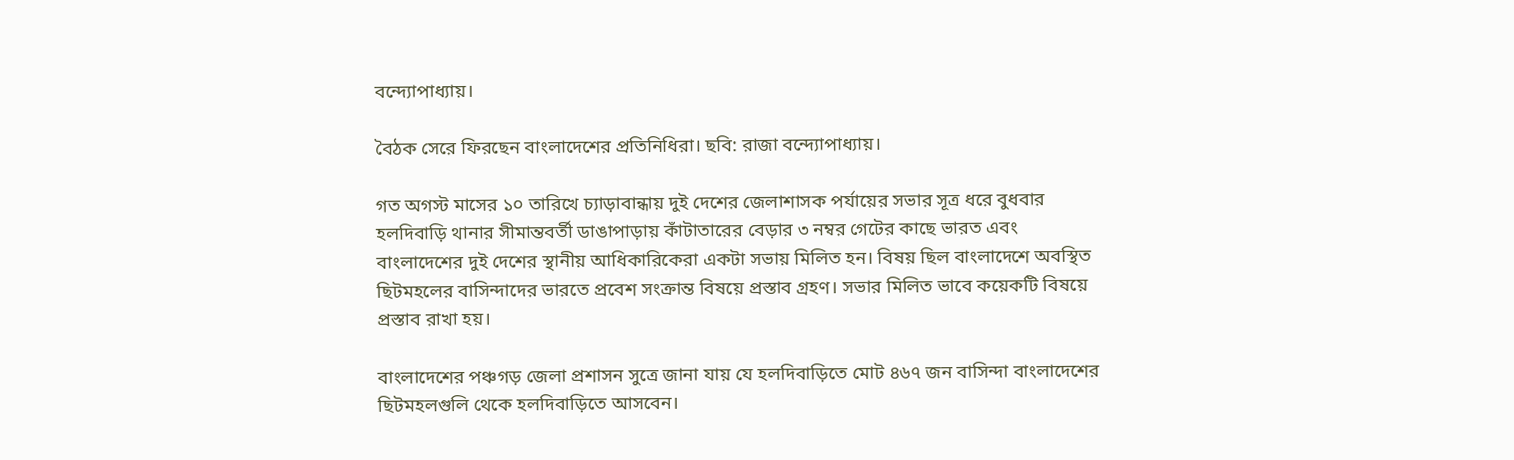বন্দ্যোপাধ্যায়।

বৈঠক সেরে ফিরছেন বাংলাদেশের প্রতিনিধিরা। ছবি: রাজা বন্দ্যোপাধ্যায়।

গত অগস্ট মাসের ১০ তারিখে চ্যাড়াবান্ধায় দুই দেশের জেলাশাসক পর্যায়ের সভার সূত্র ধরে বুধবার হলদিবাড়ি থানার সীমান্তবর্তী ডাঙাপাড়ায় কাঁটাতারের বেড়ার ৩ নম্বর গেটের কাছে ভারত এবং বাংলাদেশের দুই দেশের স্থানীয় আধিকারিকেরা একটা সভায় মিলিত হন। বিষয় ছিল বাংলাদেশে অবস্থিত ছিটমহলের বাসিন্দাদের ভারতে প্রবেশ সংক্রান্ত বিষয়ে প্রস্তাব গ্রহণ। সভার মিলিত ভাবে কয়েকটি বিষয়ে প্রস্তাব রাখা হয়।

বাংলাদেশের পঞ্চগড় জেলা প্রশাসন সুত্রে জানা যায় যে হলদিবাড়িতে মোট ৪৬৭ জন বাসিন্দা বাংলাদেশের ছিটমহলগুলি থেকে হলদিবাড়িতে আসবেন।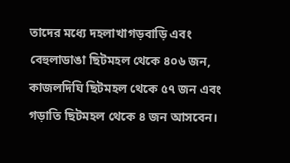তাদের মধ্যে দহলাখাগড়বাড়ি এবং বেহুলাডাঙা ছিটমহল থেকে ৪০৬ জন, কাজলদিঘি ছিটমহল থেকে ৫৭ জন এবং গড়াতি ছিটমহল থেকে ৪ জন আসবেন।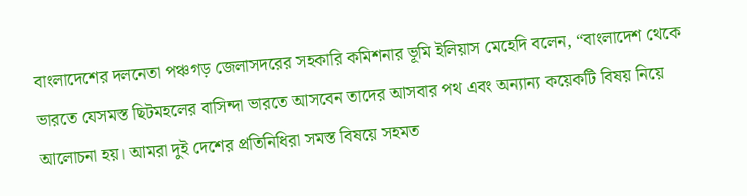বাংলাদেশের দলনেতা পঞ্চগড় জেলাসদরের সহকারি কমিশনার ভূমি ইলিয়াস মেহেদি বলেন, “বাংলাদেশ থেকে ভারতে যেসমস্ত ছিটমহলের বাসিন্দা ভারতে আসবেন তাদের আসবার পথ এবং অন্যান্য কয়েকটি বিষয় নিয়ে আলোচনা হয়। আমরা দুই দেশের প্রতিনিধিরা সমস্ত বিষয়ে সহমত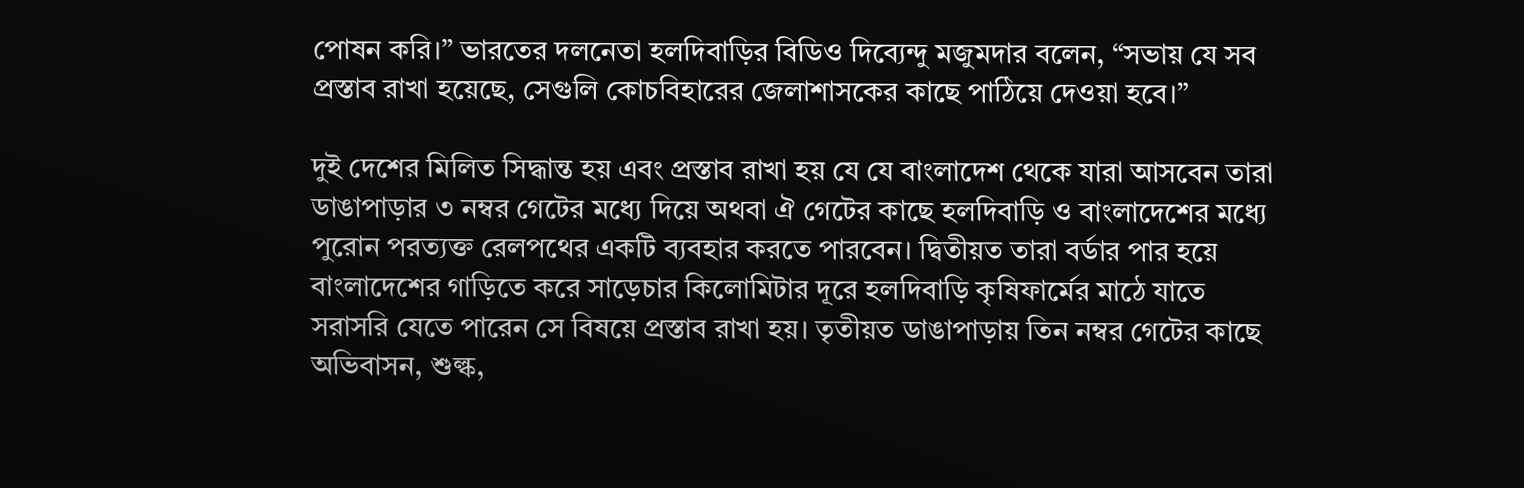পোষন করি।” ভারতের দলনেতা হলদিবাড়ির বিডিও দিব্যেন্দু মজুমদার বলেন, “সভায় যে সব প্রস্তাব রাখা হয়েছে, সেগুলি কোচবিহারের জেলাশাসকের কাছে পাঠিয়ে দেওয়া হবে।”

দুই দেশের মিলিত সিদ্ধান্ত হয় এবং প্রস্তাব রাখা হয় যে যে বাংলাদেশ থেকে যারা আসবেন তারা ডাঙাপাড়ার ৩ নম্বর গেটের মধ্যে দিয়ে অথবা ঐ গেটের কাছে হলদিবাড়ি ও বাংলাদেশের মধ্যে পুরোন পরত্যক্ত রেলপথের একটি ব্যবহার করতে পারবেন। দ্বিতীয়ত তারা বর্ডার পার হয়ে বাংলাদেশের গাড়িতে করে সাড়েচার কিলোমিটার দূরে হলদিবাড়ি কৃষিফার্মের মাঠে যাতে সরাসরি যেতে পারেন সে বিষয়ে প্রস্তাব রাখা হয়। তৃতীয়ত ডাঙাপাড়ায় তিন নম্বর গেটের কাছে অভিবাসন, শুল্ক,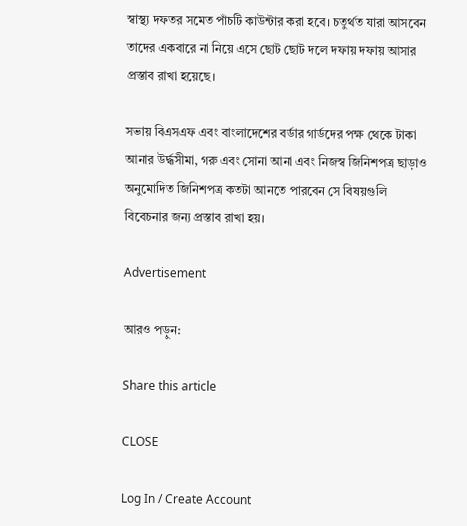স্বাস্থ্য দফতর সমেত পাঁচটি কাউন্টার করা হবে। চতুর্থত যারা আসবেন তাদের একবারে না নিয়ে এসে ছোট ছোট দলে দফায় দফায় আসার প্রস্তাব রাখা হয়েছে।

সভায় বিএসএফ এবং বাংলাদেশের বর্ডার গার্ডদের পক্ষ থেকে টাকা আনার উর্দ্ধসীমা, গরু এবং সোনা আনা এবং নিজস্ব জিনিশপত্র ছাড়াও অনুমোদিত জিনিশপত্র কতটা আনতে পারবেন সে বিষয়গুলি বিবেচনার জন্য প্রস্তাব রাখা হয়।

Advertisement

আরও পড়ুন:

Share this article

CLOSE

Log In / Create Account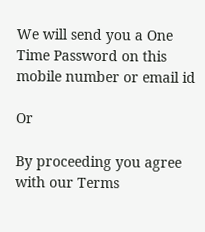We will send you a One Time Password on this mobile number or email id

Or

By proceeding you agree with our Terms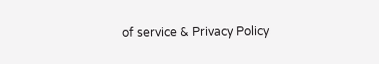of service & Privacy Policy